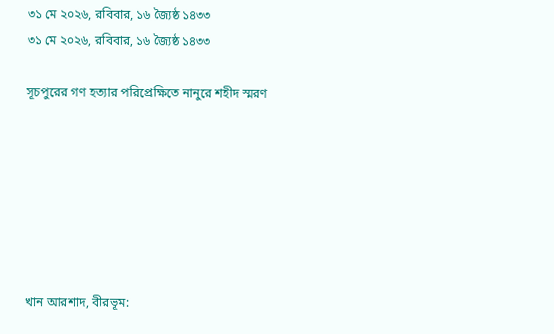৩১ মে ২০২৬, রবিবার, ১৬ জ্যৈষ্ঠ ১৪৩৩
৩১ মে ২০২৬, রবিবার, ১৬ জ্যৈষ্ঠ ১৪৩৩

সূচপুরের গণ হত্যার পরিপ্রেক্ষিতে নানুরে শহীদ স্মরণ







খান আরশাদ, বীরভূম: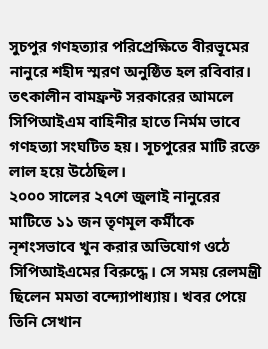সুচপুর গণহত্যার পরিপ্রেক্ষিতে বীরভূমের নানুরে শহীদ স্মরণ অনুষ্ঠিত হল রবিবার।
তৎকালীন বামফ্রন্ট সরকারের আমলে সিপিআইএম বাহিনীর হাতে নির্মম ভাবে গণহত্যা সংঘটিত হয়। সূচপুরের মাটি রক্তে লাল হয়ে উঠেছিল।
২০০০ সালের ২৭শে জুলাই নানুরের মাটিতে ১১ জন তৃণমূল কর্মীকে নৃশংসভাবে খুন করার অভিযোগ ওঠে সিপিআইএমের বিরুদ্ধে। সে সময় রেলমন্ত্রী ছিলেন মমতা বন্দ্যোপাধ্যায়। খবর পেয়ে তিনি সেখান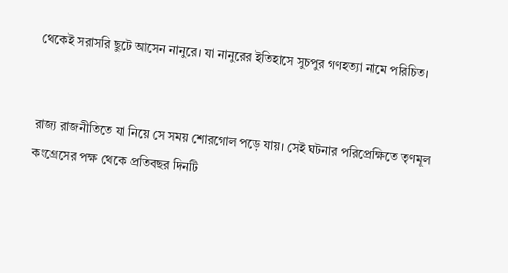থেকেই সরাসরি ছুটে আসেন নানুরে। যা নানুরের ইতিহাসে সুচপুর গণহত্যা নামে পরিচিত।


রাজ্য রাজনীতিতে যা নিয়ে সে সময় শোরগোল পড়ে যায়। সেই ঘটনার পরিপ্রেক্ষিতে তৃণমূল কংগ্রেসের পক্ষ থেকে প্রতিবছর দিনটি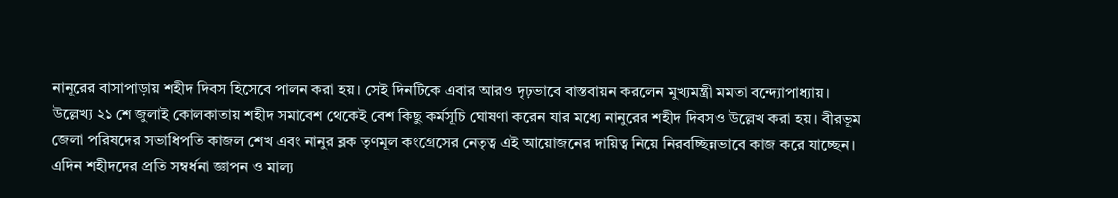নানূরের বাসাপাড়ায় শহীদ দিবস হিসেবে পালন করা হয়। সেই দিনটিকে এবার আরও দৃঢ়ভাবে বাস্তবায়ন করলেন মুখ্যমন্ত্রী মমতা বন্দ্যোপাধ্যায়। উল্লেখ্য ২১ শে জুলাই কোলকাতায় শহীদ সমাবেশ থেকেই বেশ কিছু কর্মসূচি ঘোষণা করেন যার মধ্যে নানুরের শহীদ দিবসও উল্লেখ করা হয়। বীরভূম জেলা পরিষদের সভাধিপতি কাজল শেখ এবং নানুর ব্লক তৃণমূল কংগ্রেসের নেতৃত্ব এই আয়োজনের দায়িত্ব নিয়ে নিরবচ্ছিন্নভাবে কাজ করে যাচ্ছেন।
এদিন শহীদদের প্রতি সম্বর্ধনা জ্ঞাপন ও মাল্য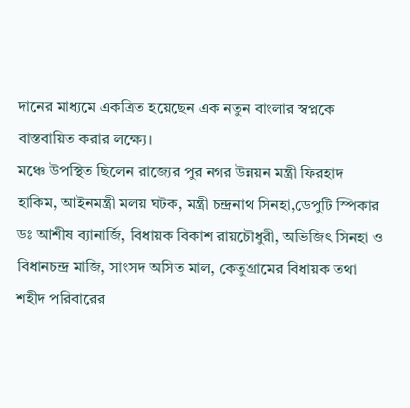দানের মাধ্যমে একত্রিত হয়েছেন এক নতুন বাংলার স্বপ্নকে বাস্তবায়িত করার লক্ষ্যে।
মঞ্চে উপস্থিত ছিলেন রাজ্যের পুর নগর উন্নয়ন মন্ত্রী ফিরহাদ হাকিম, আইনমন্ত্রী মলয় ঘটক, মন্ত্রী চন্দ্রনাথ সিনহা,ডেপুটি স্পিকার ডঃ আশীষ ব্যানার্জি, বিধায়ক বিকাশ রায়চৌধুরী, অভিজিৎ সিনহা ও বিধানচন্দ্র মাজি, সাংসদ অসিত মাল, কেতুগ্রামের বিধায়ক তথা শহীদ পরিবারের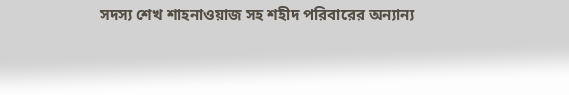সদস্য শেখ শাহনাওয়াজ সহ শহীদ পরিবারের অন্যান্য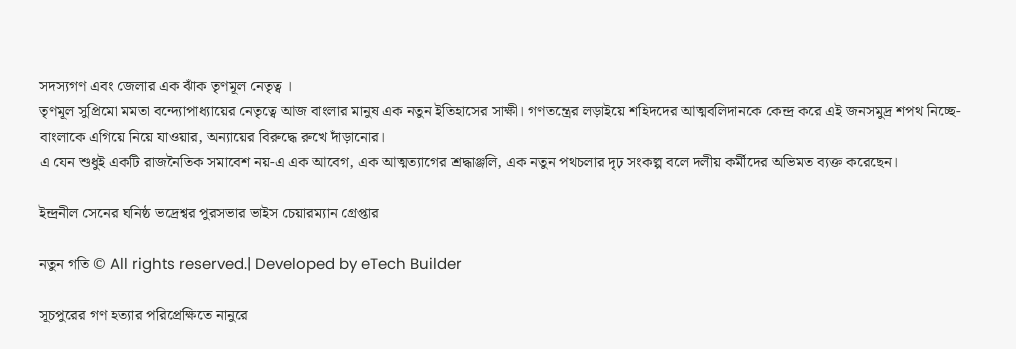সদস্যগণ এবং জেলার এক ঝাঁক তৃণমূল নেতৃত্ব ।
তৃণমূল সুপ্রিমো মমতা বন্দ্যোপাধ্যায়ের নেতৃত্বে আজ বাংলার মানুষ এক নতুন ইতিহাসের সাক্ষী। গণতন্ত্রের লড়াইয়ে শহিদদের আত্মবলিদানকে কেন্দ্র করে এই জনসমুদ্র শপথ নিচ্ছে-বাংলাকে এগিয়ে নিয়ে যাওয়ার, অন্যায়ের বিরুদ্ধে রুখে দাঁড়ানোর।
এ যেন শুধুই একটি রাজনৈতিক সমাবেশ নয়-এ এক আবেগ, এক আত্মত্যাগের শ্রদ্ধাঞ্জলি, এক নতুন পথচলার দৃঢ় সংকল্প বলে দলীয় কর্মীদের অভিমত ব্যক্ত করেছেন।

ইন্দ্রনীল সেনের ঘনিষ্ঠ ভদ্রেশ্বর পুরসভার ভাইস চেয়ারম্যান গ্রেপ্তার

নতুন গতি © All rights reserved.| Developed by eTech Builder

সূচপুরের গণ হত্যার পরিপ্রেক্ষিতে নানুরে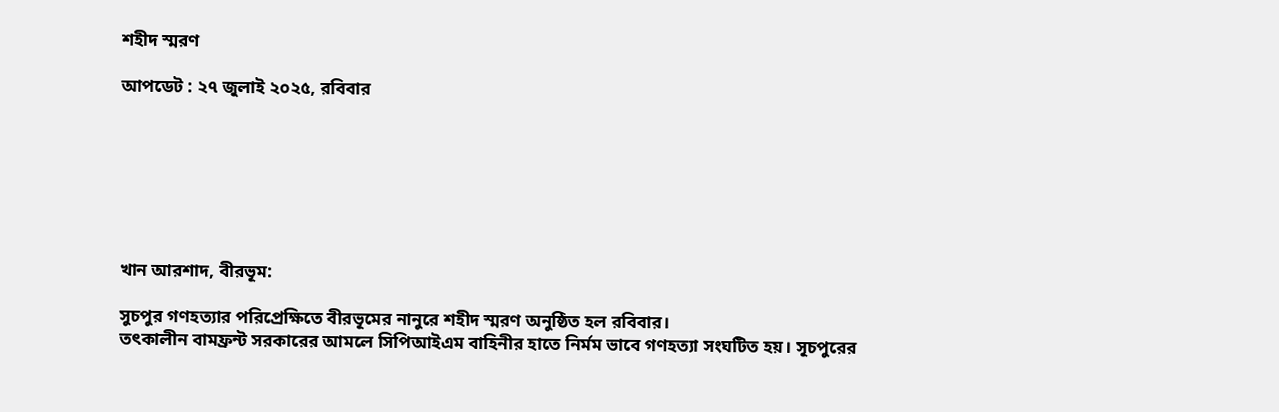শহীদ স্মরণ

আপডেট : ২৭ জুলাই ২০২৫, রবিবার







খান আরশাদ, বীরভূম:

সুচপুর গণহত্যার পরিপ্রেক্ষিতে বীরভূমের নানুরে শহীদ স্মরণ অনুষ্ঠিত হল রবিবার।
তৎকালীন বামফ্রন্ট সরকারের আমলে সিপিআইএম বাহিনীর হাতে নির্মম ভাবে গণহত্যা সংঘটিত হয়। সূচপুরের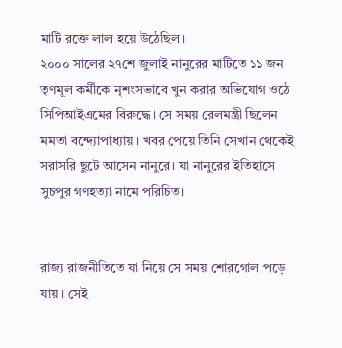মাটি রক্তে লাল হয়ে উঠেছিল।
২০০০ সালের ২৭শে জুলাই নানুরের মাটিতে ১১ জন তৃণমূল কর্মীকে নৃশংসভাবে খুন করার অভিযোগ ওঠে সিপিআইএমের বিরুদ্ধে। সে সময় রেলমন্ত্রী ছিলেন মমতা বন্দ্যোপাধ্যায়। খবর পেয়ে তিনি সেখান থেকেই সরাসরি ছুটে আসেন নানুরে। যা নানুরের ইতিহাসে সুচপুর গণহত্যা নামে পরিচিত।


রাজ্য রাজনীতিতে যা নিয়ে সে সময় শোরগোল পড়ে যায়। সেই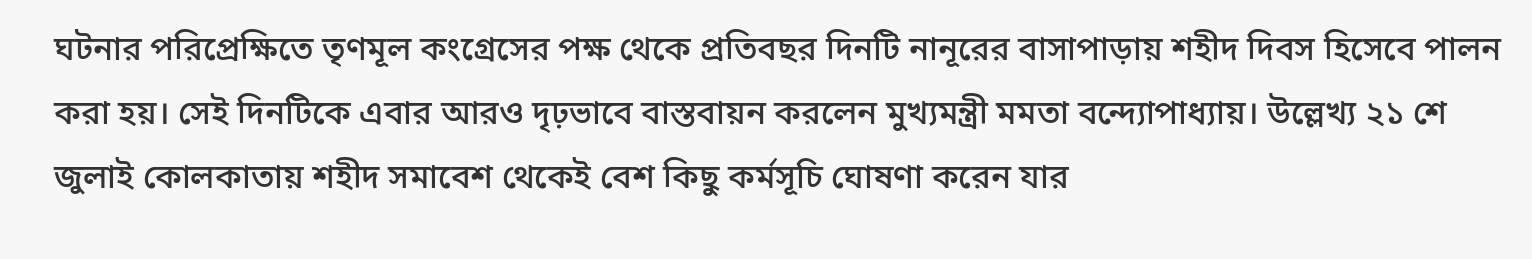ঘটনার পরিপ্রেক্ষিতে তৃণমূল কংগ্রেসের পক্ষ থেকে প্রতিবছর দিনটি নানূরের বাসাপাড়ায় শহীদ দিবস হিসেবে পালন করা হয়। সেই দিনটিকে এবার আরও দৃঢ়ভাবে বাস্তবায়ন করলেন মুখ্যমন্ত্রী মমতা বন্দ্যোপাধ্যায়। উল্লেখ্য ২১ শে জুলাই কোলকাতায় শহীদ সমাবেশ থেকেই বেশ কিছু কর্মসূচি ঘোষণা করেন যার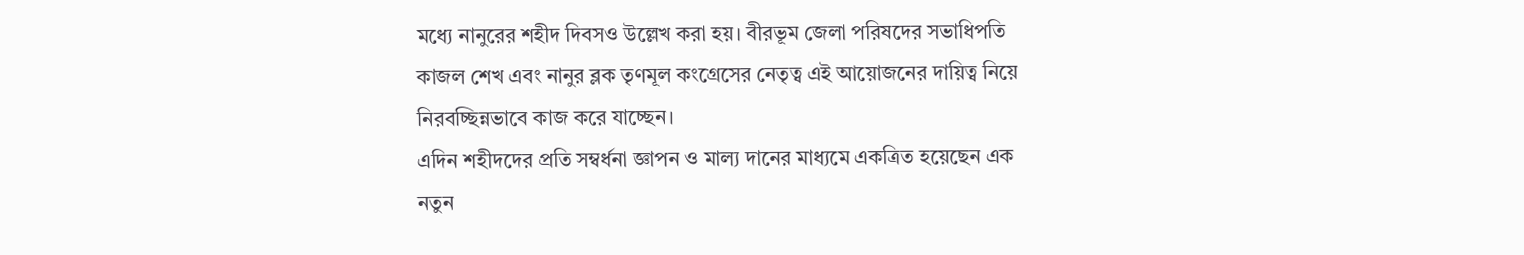মধ্যে নানুরের শহীদ দিবসও উল্লেখ করা হয়। বীরভূম জেলা পরিষদের সভাধিপতি কাজল শেখ এবং নানুর ব্লক তৃণমূল কংগ্রেসের নেতৃত্ব এই আয়োজনের দায়িত্ব নিয়ে নিরবচ্ছিন্নভাবে কাজ করে যাচ্ছেন।
এদিন শহীদদের প্রতি সম্বর্ধনা জ্ঞাপন ও মাল্য দানের মাধ্যমে একত্রিত হয়েছেন এক নতুন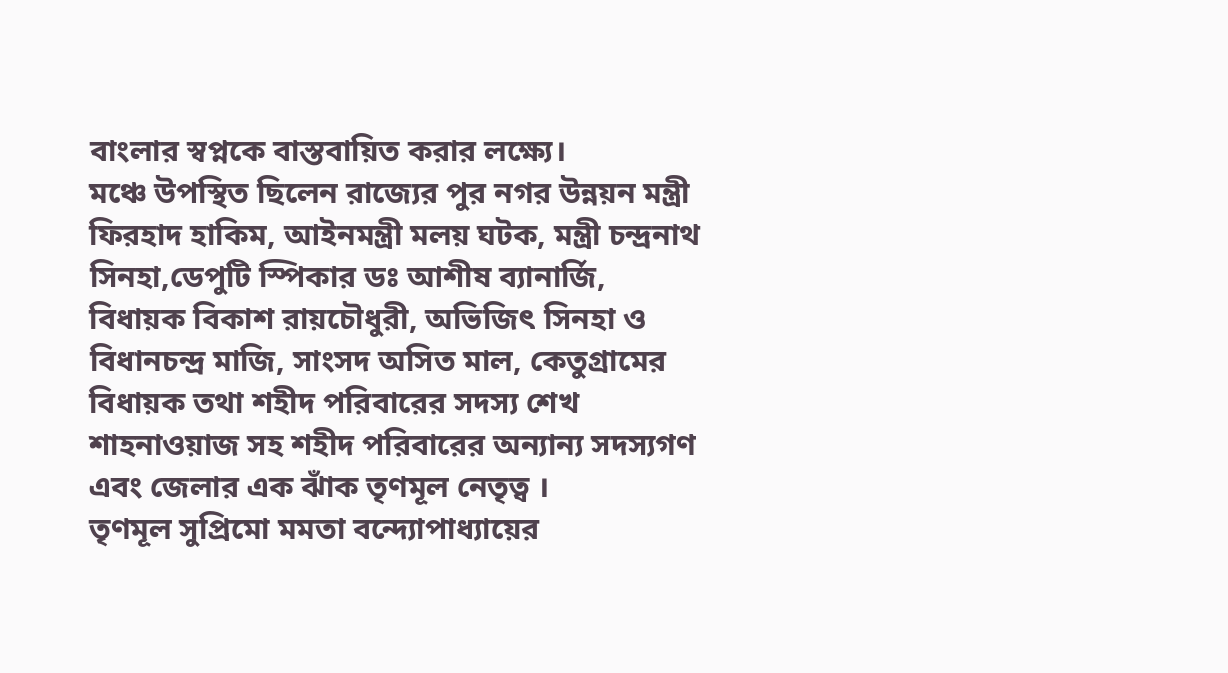বাংলার স্বপ্নকে বাস্তবায়িত করার লক্ষ্যে।
মঞ্চে উপস্থিত ছিলেন রাজ্যের পুর নগর উন্নয়ন মন্ত্রী ফিরহাদ হাকিম, আইনমন্ত্রী মলয় ঘটক, মন্ত্রী চন্দ্রনাথ সিনহা,ডেপুটি স্পিকার ডঃ আশীষ ব্যানার্জি, বিধায়ক বিকাশ রায়চৌধুরী, অভিজিৎ সিনহা ও বিধানচন্দ্র মাজি, সাংসদ অসিত মাল, কেতুগ্রামের বিধায়ক তথা শহীদ পরিবারের সদস্য শেখ শাহনাওয়াজ সহ শহীদ পরিবারের অন্যান্য সদস্যগণ এবং জেলার এক ঝাঁক তৃণমূল নেতৃত্ব ।
তৃণমূল সুপ্রিমো মমতা বন্দ্যোপাধ্যায়ের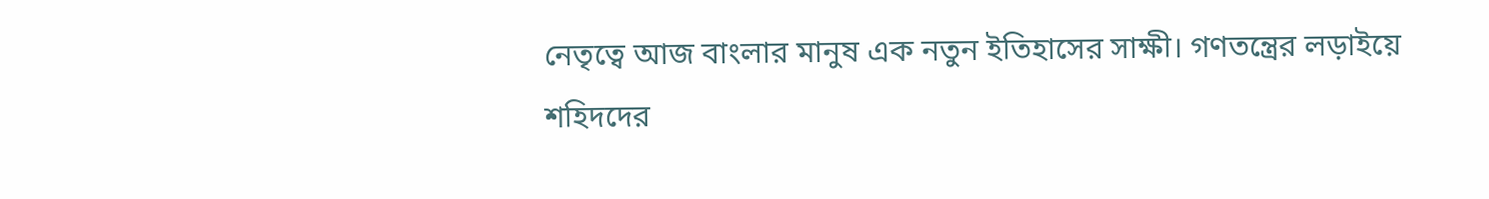নেতৃত্বে আজ বাংলার মানুষ এক নতুন ইতিহাসের সাক্ষী। গণতন্ত্রের লড়াইয়ে শহিদদের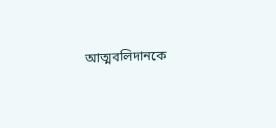আত্মবলিদানকে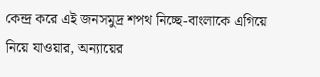কেন্দ্র করে এই জনসমুদ্র শপথ নিচ্ছে-বাংলাকে এগিয়ে নিয়ে যাওয়ার, অন্যায়ের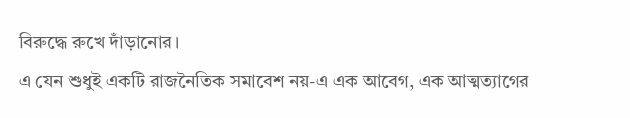বিরুদ্ধে রুখে দাঁড়ানোর।
এ যেন শুধুই একটি রাজনৈতিক সমাবেশ নয়-এ এক আবেগ, এক আত্মত্যাগের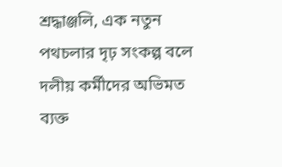শ্রদ্ধাঞ্জলি, এক নতুন পথচলার দৃঢ় সংকল্প বলে দলীয় কর্মীদের অভিমত ব্যক্ত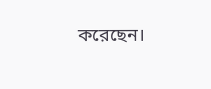করেছেন।